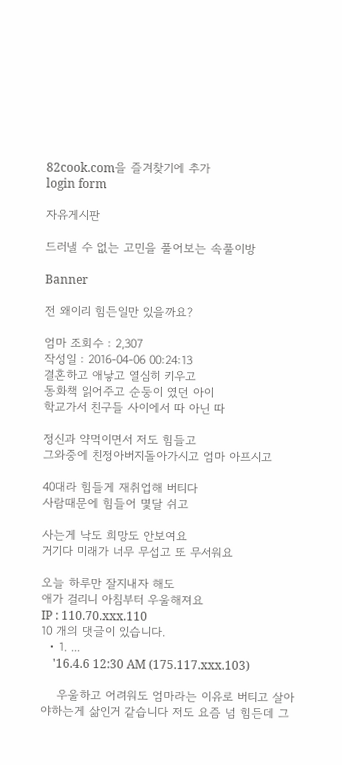82cook.com을 즐겨찾기에 추가
login form

자유게시판

드러낼 수 없는 고민을 풀어보는 속풀이방

Banner

전 왜이리 힘든일만 있을까요?

엄마 조회수 : 2,307
작성일 : 2016-04-06 00:24:13
결혼하고 애낳고 열심히 키우고
동화책 읽어주고 순둥이 였던 아이
학교가서 친구들 사이에서 따 아닌 따

정신과 약먹이면서 저도 힘들고
그와중에 친정아버지돌아가시고 엄마 아프시고

40대라 힘들게 재취업해 버티다
사람때문에 힘들어 몇달 쉬고

사는게 낙도 희망도 안보여요
거기다 미래가 너무 무섭고 또 무서워요

오늘 하루만 잘지내자 해도
애가 걸리니 아침부터 우울해져요
IP : 110.70.xxx.110
10 개의 댓글이 있습니다.
  • 1. ...
    '16.4.6 12:30 AM (175.117.xxx.103)

    우울하고 어려워도 엄마라는 이유로 버티고 살아야하는게 삶인거 같습니다 저도 요즘 넘 힘든데 그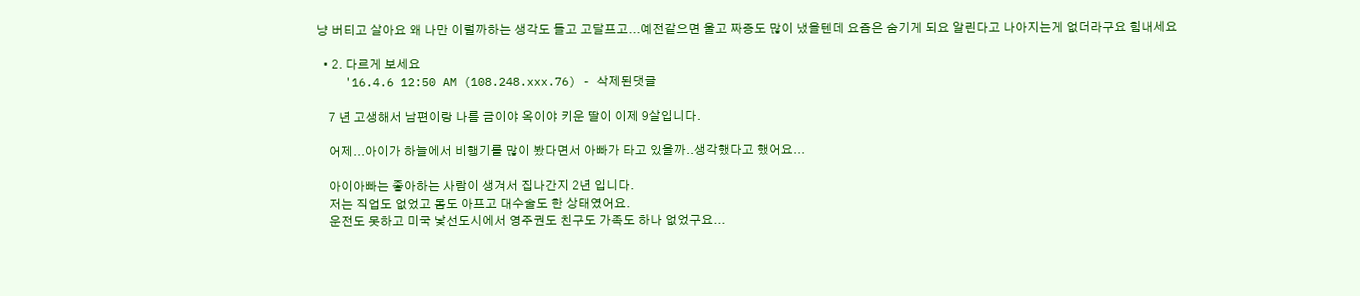냥 버티고 살아요 왜 나만 이럴까하는 생각도 들고 고달프고...예전같으면 울고 짜증도 많이 냈을텐데 요즘은 숨기게 되요 알린다고 나아지는게 없더라구요 힘내세요

  • 2. 다르게 보세요
    '16.4.6 12:50 AM (108.248.xxx.76) - 삭제된댓글

    7 년 고생해서 남편이랑 나름 금이야 옥이야 키운 딸이 이제 9살입니다.

    어제...아이가 하늘에서 비행기를 많이 봤다면서 아빠가 타고 있을까..생각했다고 했어요...

    아이아빠는 좋아하는 사람이 생겨서 집나간지 2년 입니다.
    저는 직업도 없었고 몸도 아프고 대수술도 한 상태였어요.
    운전도 못하고 미국 낯선도시에서 영주권도 친구도 가족도 하나 없었구요...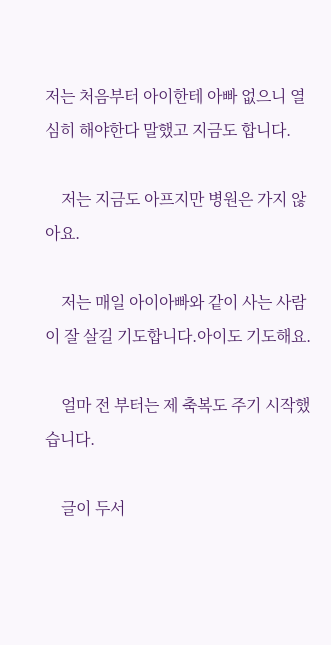저는 처음부터 아이한테 아빠 없으니 열심히 해야한다 말했고 지금도 합니다.

    저는 지금도 아프지만 병원은 가지 않아요.

    저는 매일 아이아빠와 같이 사는 사람이 잘 살길 기도합니다.아이도 기도해요.

    얼마 전 부터는 제 축복도 주기 시작했습니다.

    글이 두서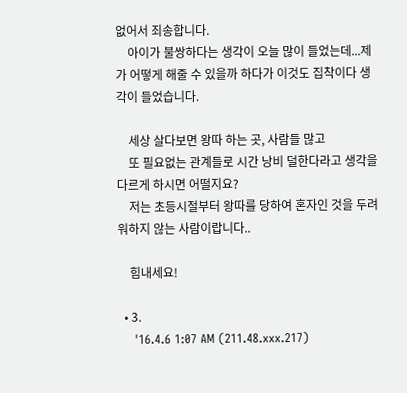없어서 죄송합니다.
    아이가 불쌍하다는 생각이 오늘 많이 들었는데...제가 어떻게 해줄 수 있을까 하다가 이것도 집착이다 생각이 들었습니다.

    세상 살다보면 왕따 하는 곳, 사람들 많고
    또 필요없는 관계들로 시간 낭비 덜한다라고 생각을 다르게 하시면 어떨지요?
    저는 초등시절부터 왕따를 당하여 혼자인 것을 두려워하지 않는 사람이랍니다..

    힘내세요!

  • 3.
    '16.4.6 1:07 AM (211.48.xxx.217)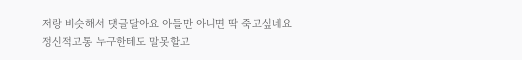저랑 비슷해서 댓글달아요 아들만 아니면 딱 죽고싶네요 정신적고통 누구한테도 말못할고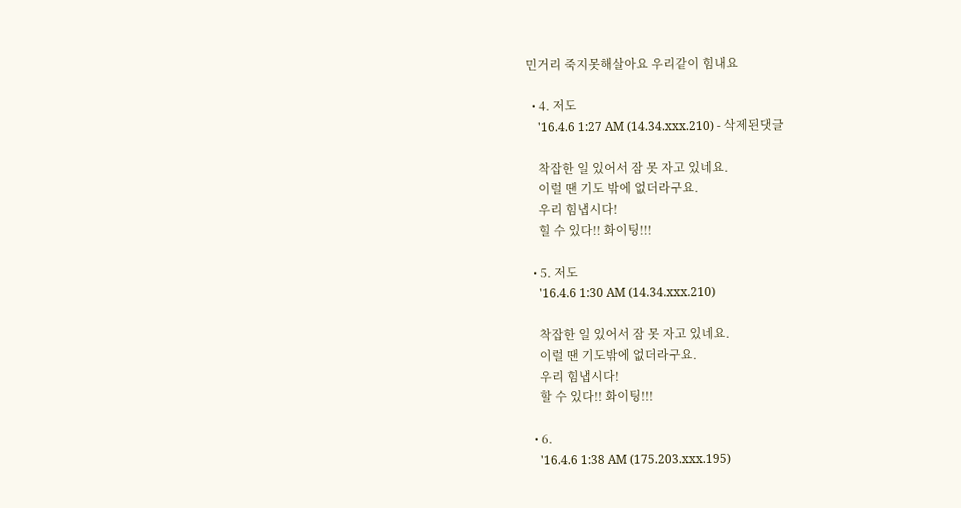민거리 죽지못해살아요 우리같이 힘내요

  • 4. 저도
    '16.4.6 1:27 AM (14.34.xxx.210) - 삭제된댓글

    착잡한 일 있어서 잠 못 자고 있네요.
    이럴 땐 기도 밖에 없더라구요.
    우리 힘냅시다!
    힐 수 있다!! 화이팅!!!

  • 5. 저도
    '16.4.6 1:30 AM (14.34.xxx.210)

    착잡한 일 있어서 잠 못 자고 있네요.
    이럴 땐 기도밖에 없더라구요.
    우리 힘냅시다!
    할 수 있다!! 화이팅!!!

  • 6.
    '16.4.6 1:38 AM (175.203.xxx.195)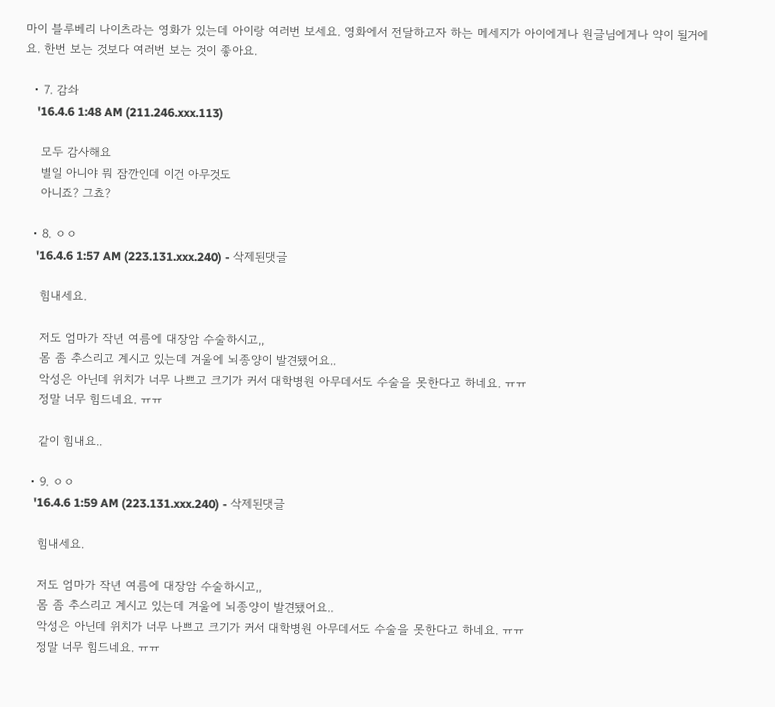마이 블루베리 나이츠라는 영화가 있는데 아이랑 여러번 보세요. 영화에서 전달하고자 하는 메세지가 아이에게나 원글님에게나 약이 될거에요. 한번 보는 것보다 여러번 보는 것이 좋아요.

  • 7. 감솨
    '16.4.6 1:48 AM (211.246.xxx.113)

    모두 감사해요
    별일 아니야 뭐 잠깐인데 이건 아무것도
    아니죠? 그쵸?

  • 8. ㅇㅇ
    '16.4.6 1:57 AM (223.131.xxx.240) - 삭제된댓글

    힘내세요.

    저도 엄마가 작년 여름에 대장암 수술하시고,,
    몸 좀 추스리고 계시고 있는데 겨울에 뇌종양이 발견됐어요..
    악성은 아닌데 위치가 너무 나쁘고 크기가 커서 대학병원 아무데서도 수술을 못한다고 하네요. ㅠㅠ
    정말 너무 힘드네요. ㅠㅠ

    같이 힘내요..

  • 9. ㅇㅇ
    '16.4.6 1:59 AM (223.131.xxx.240) - 삭제된댓글

    힘내세요.

    저도 엄마가 작년 여름에 대장암 수술하시고,,
    몸 좀 추스리고 계시고 있는데 겨울에 뇌종양이 발견됐어요..
    악성은 아닌데 위치가 너무 나쁘고 크기가 커서 대학병원 아무데서도 수술을 못한다고 하네요. ㅠㅠ
    정말 너무 힘드네요. ㅠㅠ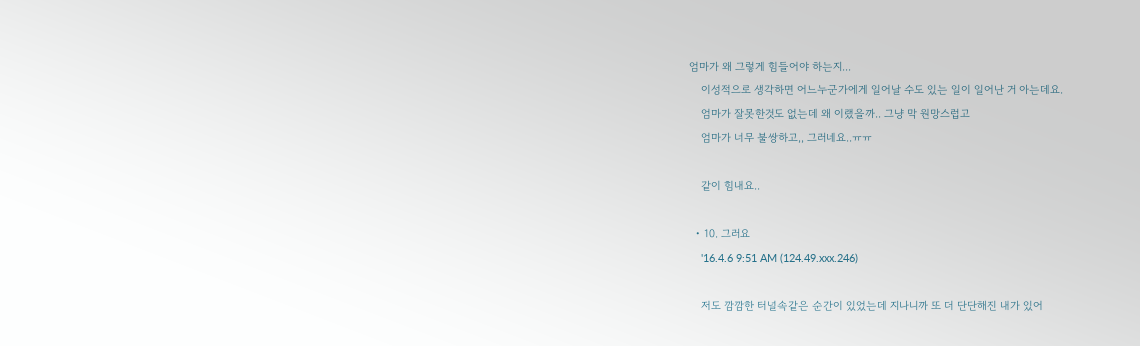엄마가 왜 그렇게 힘들어야 하는지...
    이성적으로 생각하면 어느누군가에게 일어날 수도 있는 일이 일어난 거 아는데요.
    엄마가 잘못한것도 없는데 왜 이랬을까.. 그냥 막 원망스럽고
    엄마가 너무 불쌍하고,, 그러네요..ㅠㅠ

    같이 힘내요..

  • 10. 그러요
    '16.4.6 9:51 AM (124.49.xxx.246)

    저도 깜깜한 터널속같은 순간이 있었는데 지나니까 또 더 단단해진 내가 있어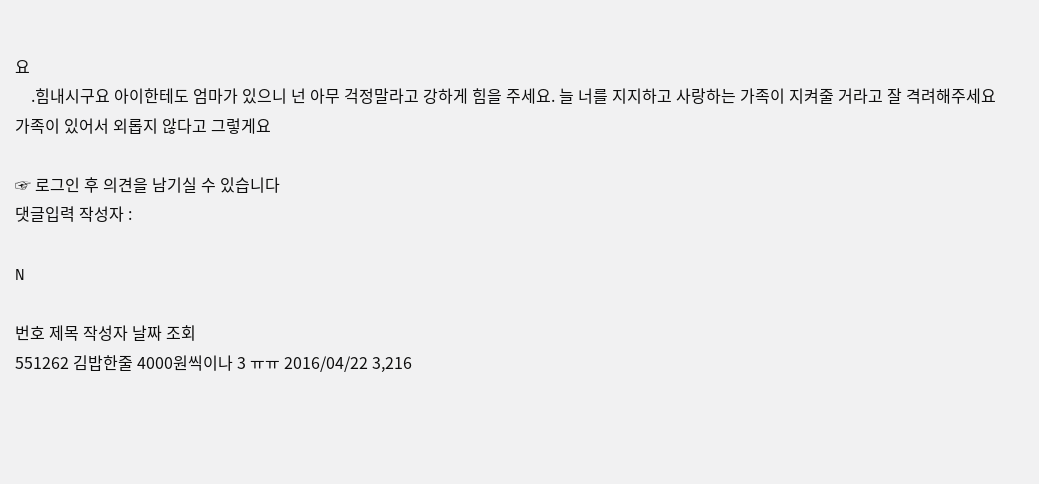요
    .힘내시구요 아이한테도 엄마가 있으니 넌 아무 걱정말라고 강하게 힘을 주세요. 늘 너를 지지하고 사랑하는 가족이 지켜줄 거라고 잘 격려해주세요 가족이 있어서 외롭지 않다고 그렇게요

☞ 로그인 후 의견을 남기실 수 있습니다
댓글입력 작성자 :

N

번호 제목 작성자 날짜 조회
551262 김밥한줄 4000원씩이나 3 ㅠㅠ 2016/04/22 3,216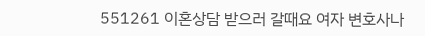551261 이혼상담 받으러 갈때요 여자 변호사나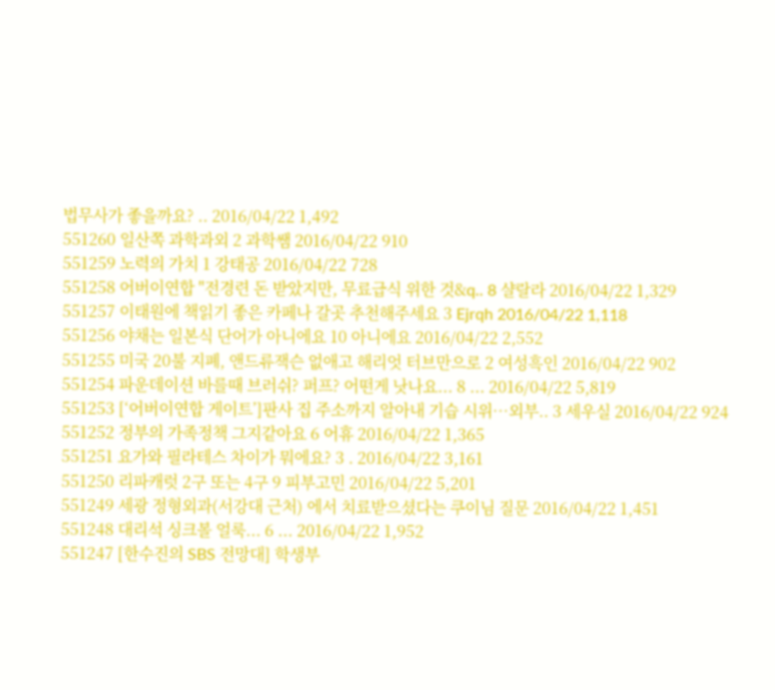법무사가 좋을까요? .. 2016/04/22 1,492
551260 일산쪽 과학과외 2 과학쌤 2016/04/22 910
551259 노력의 가치 1 강태공 2016/04/22 728
551258 어버이연합 "전경련 돈 받았지만, 무료급식 위한 것&q.. 8 샬랄라 2016/04/22 1,329
551257 이태원에 책읽기 좋은 카페나 갈곳 추천해주세요 3 Ejrqh 2016/04/22 1,118
551256 야채는 일본식 단어가 아니에요 10 아니에요 2016/04/22 2,552
551255 미국 20불 지폐, 앤드류잭슨 없애고 해리엇 터브만으로 2 여성흑인 2016/04/22 902
551254 파운데이션 바를때 브러쉬? 퍼프? 어떤게 낫나요... 8 ... 2016/04/22 5,819
551253 [‘어버이연합 게이트’]판사 집 주소까지 알아내 기습 시위…외부.. 3 세우실 2016/04/22 924
551252 정부의 가족정책 그지같아요 6 어휴 2016/04/22 1,365
551251 요가와 필라테스 차이가 뭐에요? 3 . 2016/04/22 3,161
551250 리파캐럿 2구 또는 4구 9 피부고민 2016/04/22 5,201
551249 세광 정형외과(서강대 근처) 에서 치료받으셨다는 쿠이님 질문 2016/04/22 1,451
551248 대리석 싱크볼 얼룩... 6 ... 2016/04/22 1,952
551247 [한수진의 SBS 전망대] 학생부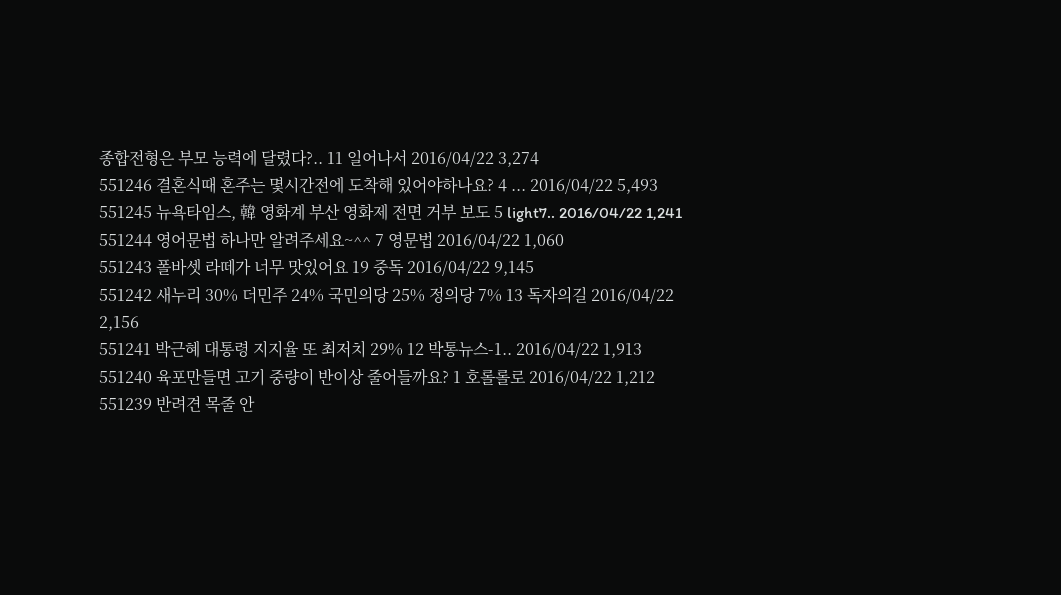종합전형은 부모 능력에 달렸다?.. 11 일어나서 2016/04/22 3,274
551246 결혼식때 혼주는 몇시간전에 도착해 있어야하나요? 4 ... 2016/04/22 5,493
551245 뉴욕타임스, 韓 영화계 부산 영화제 전면 거부 보도 5 light7.. 2016/04/22 1,241
551244 영어문법 하나만 알려주세요~^^ 7 영문법 2016/04/22 1,060
551243 폴바셋 라떼가 너무 맛있어요 19 중독 2016/04/22 9,145
551242 새누리 30% 더민주 24% 국민의당 25% 정의당 7% 13 독자의길 2016/04/22 2,156
551241 박근혜 대통령 지지율 또 최저치 29% 12 박통뉴스-1.. 2016/04/22 1,913
551240 육포만들면 고기 중량이 반이상 줄어들까요? 1 호롤롤로 2016/04/22 1,212
551239 반려견 목줄 안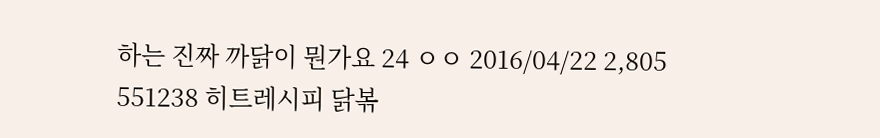하는 진짜 까닭이 뭔가요 24 ㅇㅇ 2016/04/22 2,805
551238 히트레시피 닭볶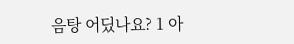음탕 어딨나요? 1 아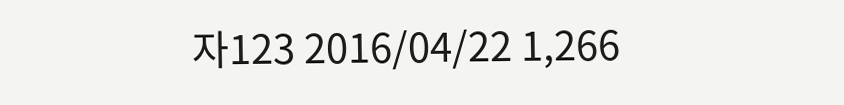자123 2016/04/22 1,266